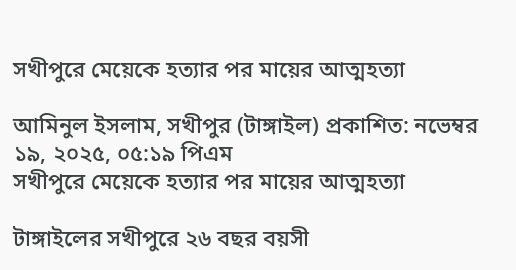সখীপুরে মেয়েকে হত্যার পর মায়ের আত্মহত্যা

আমিনুল ইসলাম, সখীপুর (টাঙ্গাইল) প্রকাশিত: নভেম্বর ১৯, ২০২৫, ০৫:১৯ পিএম
সখীপুরে মেয়েকে হত্যার পর মায়ের আত্মহত্যা

টাঙ্গাইলের সখীপুরে ২৬ বছর বয়সী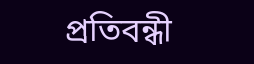প্রতিবন্ধী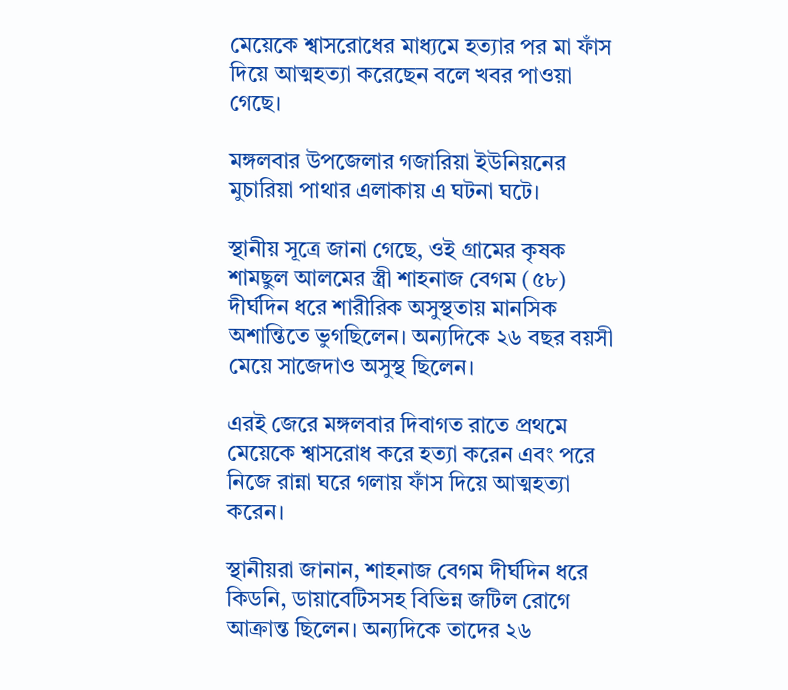মেয়েকে শ্বাসরোধের মাধ্যমে হত্যার পর মা ফাঁস দিয়ে আত্মহত্যা করেছেন বলে খবর পাওয়া গেছে।

মঙ্গলবার উপজেলার গজারিয়া ইউনিয়নের মুচারিয়া পাথার এলাকায় এ ঘটনা ঘটে।

স্থানীয় সূত্রে জানা গেছে, ওই গ্রামের কৃষক শামছুল আলমের স্ত্রী শাহনাজ বেগম (৫৮) দীর্ঘদিন ধরে শারীরিক অসুস্থতায় মানসিক অশান্তিতে ভুগছিলেন। অন্যদিকে ২৬ বছর বয়সী মেয়ে সাজেদাও অসুস্থ ছিলেন।

এরই জেরে মঙ্গলবার দিবাগত রাতে প্রথমে মেয়েকে শ্বাসরোধ করে হত্যা করেন এবং পরে নিজে রান্না ঘরে গলায় ফাঁস দিয়ে আত্মহত্যা করেন।

স্থানীয়রা জানান, শাহনাজ বেগম দীর্ঘদিন ধরে কিডনি, ডায়াবেটিসসহ বিভিন্ন জটিল রোগে আক্রান্ত ছিলেন। অন্যদিকে তাদের ২৬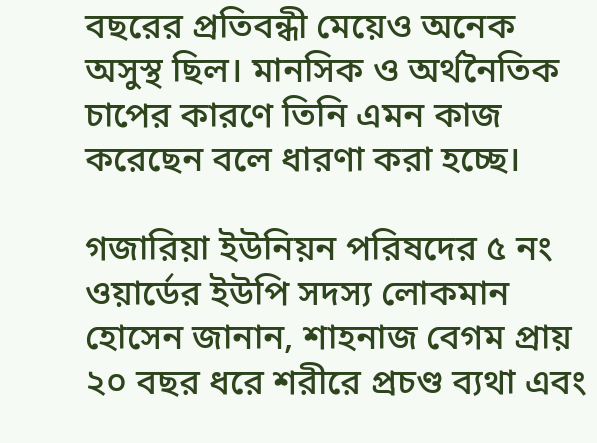বছরের প্রতিবন্ধী মেয়েও অনেক অসুস্থ ছিল। মানসিক ও অর্থনৈতিক চাপের কারণে তিনি এমন কাজ করেছেন বলে ধারণা করা হচ্ছে।

গজারিয়া ইউনিয়ন পরিষদের ৫ নং ওয়ার্ডের ইউপি সদস্য লোকমান হোসেন জানান, শাহনাজ বেগম প্রায় ২০ বছর ধরে শরীরে প্রচণ্ড ব্যথা এবং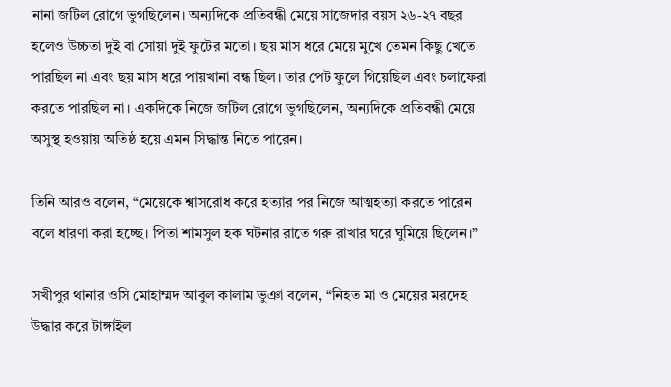নানা জটিল রোগে ভুগছিলেন। অন্যদিকে প্রতিবন্ধী মেয়ে সাজেদার বয়স ২৬-২৭ বছর হলেও উচ্চতা দুই বা সোয়া দুই ফুটের মতো। ছয় মাস ধরে মেয়ে মুখে তেমন কিছু খেতে পারছিল না এবং ছয় মাস ধরে পায়খানা বন্ধ ছিল। তার পেট ফুলে গিয়েছিল এবং চলাফেরা করতে পারছিল না। একদিকে নিজে জটিল রোগে ভুগছিলেন, অন্যদিকে প্রতিবন্ধী মেয়ে অসুস্থ হওয়ায় অতিষ্ঠ হয়ে এমন সিদ্ধান্ত নিতে পারেন।

তিনি আরও বলেন, “মেয়েকে শ্বাসরোধ করে হত্যার পর নিজে আত্মহত্যা করতে পারেন বলে ধারণা করা হচ্ছে। পিতা শামসুল হক ঘটনার রাতে গরু রাখার ঘরে ঘুমিয়ে ছিলেন।”

সখীপুর থানার ওসি মোহাম্মদ আবুল কালাম ভুঞা বলেন, “নিহত মা ও মেয়ের মরদেহ উদ্ধার করে টাঙ্গাইল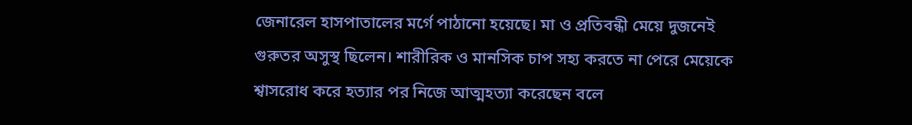জেনারেল হাসপাতালের মর্গে পাঠানো হয়েছে। মা ও প্রতিবন্ধী মেয়ে দুজনেই গুরুতর অসুস্থ ছিলেন। শারীরিক ও মানসিক চাপ সহ্য করতে না পেরে মেয়েকে শ্বাসরোধ করে হত্যার পর নিজে আত্মহত্যা করেছেন বলে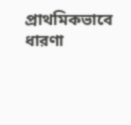প্রাথমিকভাবে ধারণা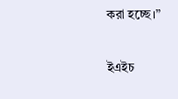করা হচ্ছে।”

ইএইচ